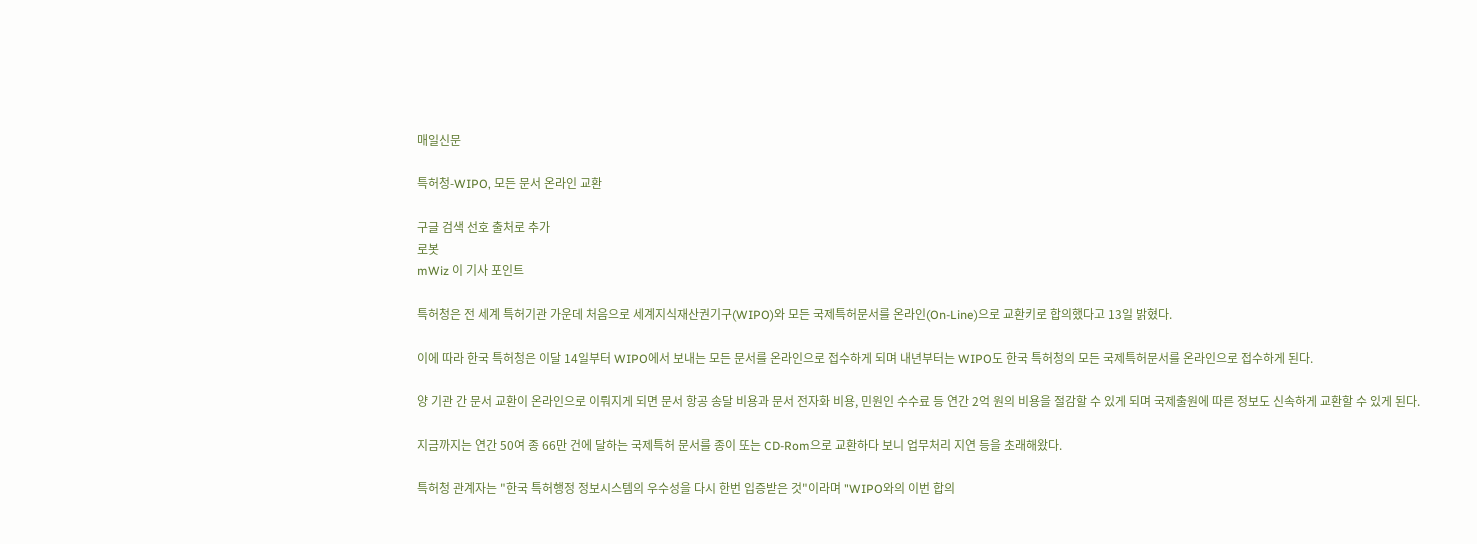매일신문

특허청-WIPO, 모든 문서 온라인 교환

구글 검색 선호 출처로 추가
로봇
mWiz 이 기사 포인트

특허청은 전 세계 특허기관 가운데 처음으로 세계지식재산권기구(WIPO)와 모든 국제특허문서를 온라인(On-Line)으로 교환키로 합의했다고 13일 밝혔다.

이에 따라 한국 특허청은 이달 14일부터 WIPO에서 보내는 모든 문서를 온라인으로 접수하게 되며 내년부터는 WIPO도 한국 특허청의 모든 국제특허문서를 온라인으로 접수하게 된다.

양 기관 간 문서 교환이 온라인으로 이뤄지게 되면 문서 항공 송달 비용과 문서 전자화 비용, 민원인 수수료 등 연간 2억 원의 비용을 절감할 수 있게 되며 국제출원에 따른 정보도 신속하게 교환할 수 있게 된다.

지금까지는 연간 50여 종 66만 건에 달하는 국제특허 문서를 종이 또는 CD-Rom으로 교환하다 보니 업무처리 지연 등을 초래해왔다.

특허청 관계자는 "한국 특허행정 정보시스템의 우수성을 다시 한번 입증받은 것"이라며 "WIPO와의 이번 합의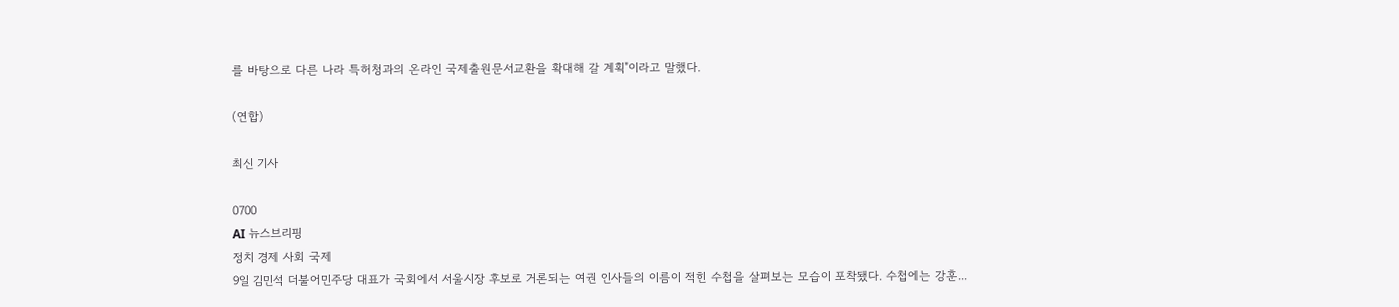를 바탕으로 다른 나라 특허청과의 온라인 국제출원문서교환을 확대해 갈 계획"이라고 말했다.

(연합)

최신 기사

0700
AI 뉴스브리핑
정치 경제 사회 국제
9일 김민석 더불어민주당 대표가 국회에서 서울시장 후보로 거론되는 여권 인사들의 이름이 적힌 수첩을 살펴보는 모습이 포착됐다. 수첩에는 강훈...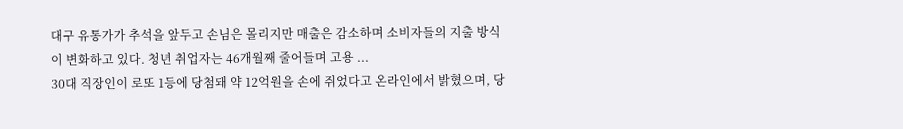대구 유통가가 추석을 앞두고 손님은 몰리지만 매출은 감소하며 소비자들의 지출 방식이 변화하고 있다. 청년 취업자는 46개월째 줄어들며 고용 ...
30대 직장인이 로또 1등에 당첨돼 약 12억원을 손에 쥐었다고 온라인에서 밝혔으며, 당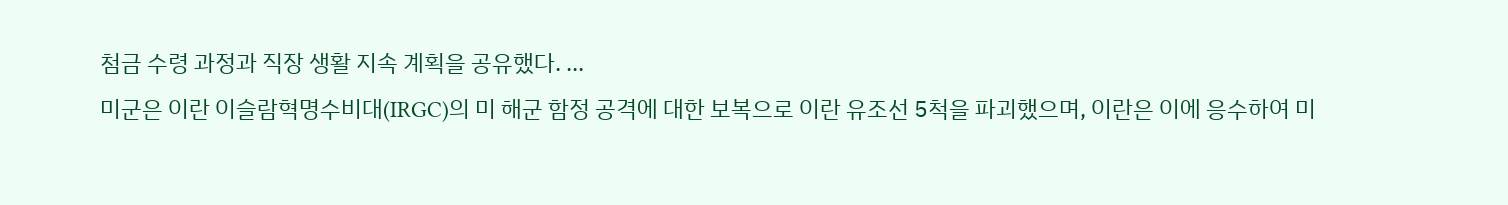첨금 수령 과정과 직장 생활 지속 계획을 공유했다. ...
미군은 이란 이슬람혁명수비대(IRGC)의 미 해군 함정 공격에 대한 보복으로 이란 유조선 5척을 파괴했으며, 이란은 이에 응수하여 미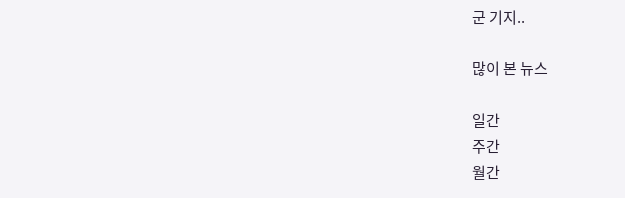군 기지..

많이 본 뉴스

일간
주간
월간